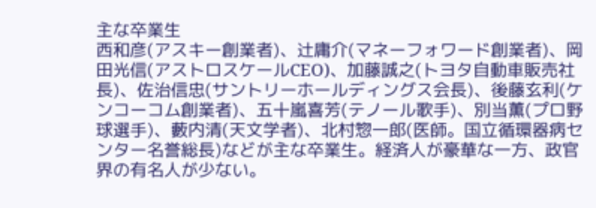主な卒業生
西和彦(アスキー創業者)、辻庸介(マネーフォワード創業者)、岡田光信(アストロスケールCEO)、加藤誠之(トヨタ自動車販売社長)、佐治信忠(サントリーホールディングス会長)、後藤玄利(ケンコーコム創業者)、五十嵐喜芳(テノール歌手)、別当薫(プロ野球選手)、藪内清(天文学者)、北村惣一郎(医師。国立循環器病センター名誉総長)などが主な卒業生。経済人が豪華な一方、政官界の有名人が少ない。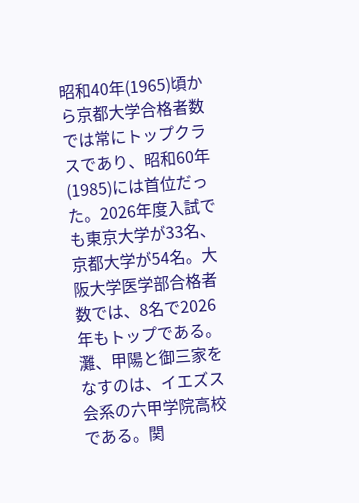昭和40年(1965)頃から京都大学合格者数では常にトップクラスであり、昭和60年(1985)には首位だった。2026年度入試でも東京大学が33名、京都大学が54名。大阪大学医学部合格者数では、8名で2026年もトップである。
灘、甲陽と御三家をなすのは、イエズス会系の六甲学院高校である。関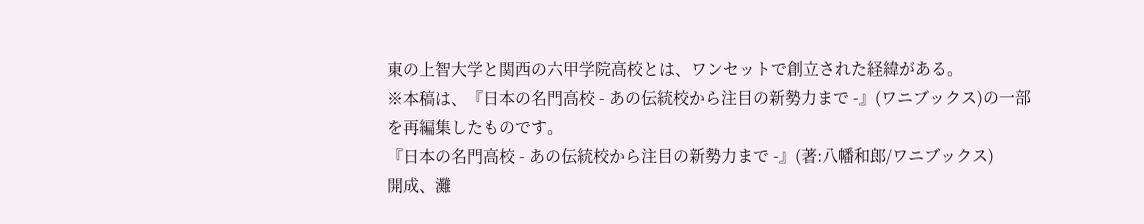東の上智大学と関西の六甲学院高校とは、ワンセットで創立された経緯がある。
※本稿は、『日本の名門高校 - あの伝統校から注目の新勢力まで -』(ワニブックス)の一部を再編集したものです。
『日本の名門高校 - あの伝統校から注目の新勢力まで -』(著:八幡和郎/ワニブックス)
開成、灘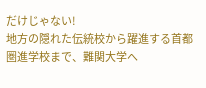だけじゃない!
地方の隠れた伝統校から躍進する首都圏進学校まで、難関大学へ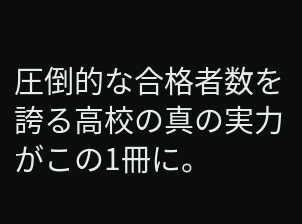圧倒的な合格者数を誇る高校の真の実力がこの1冊に。